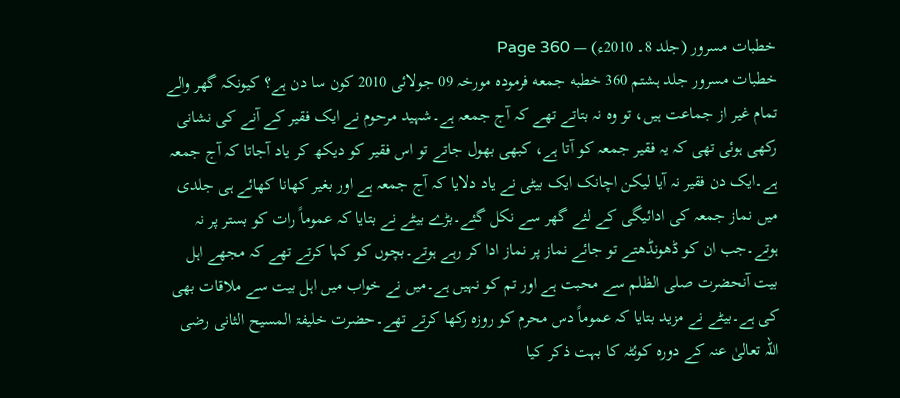خطبات مسرور (جلد 8۔ 2010ء) — Page 360
خطبات مسرور جلد ہشتم 360 خطبه جمعه فرمودہ مورخہ 09 جولائی 2010 کون سا دن ہے؟ کیونکہ گھر والے تمام غیر از جماعت ہیں، تو وہ نہ بتاتے تھے کہ آج جمعہ ہے۔شہید مرحوم نے ایک فقیر کے آنے کی نشانی رکھی ہوئی تھی کہ یہ فقیر جمعہ کو آتا ہے، کبھی بھول جاتے تو اس فقیر کو دیکھ کر یاد آجاتا کہ آج جمعہ ہے۔ایک دن فقیر نہ آیا لیکن اچانک ایک بیٹی نے یاد دلایا کہ آج جمعہ ہے اور بغیر کھانا کھائے ہی جلدی میں نماز جمعہ کی ادائیگی کے لئے گھر سے نکل گئے۔بڑے بیٹے نے بتایا کہ عموماً رات کو بستر پر نہ ہوتے۔جب ان کو ڈھونڈھتے تو جائے نماز پر نماز ادا کر رہے ہوتے۔بچوں کو کہا کرتے تھے کہ مجھے اہل بیت آنحضرت صلی الظلم سے محبت ہے اور تم کو نہیں ہے۔میں نے خواب میں اہل بیت سے ملاقات بھی کی ہے۔بیٹے نے مزید بتایا کہ عموماً دس محرم کو روزہ رکھا کرتے تھے۔حضرت خلیفۃ المسیح الثانی رضی اللہ تعالیٰ عنہ کے دورہ کوئٹہ کا بہت ذکر کیا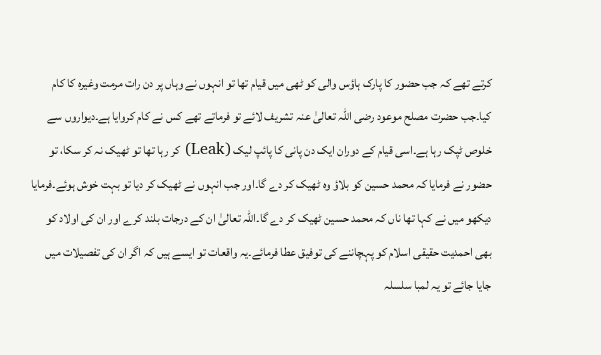کرتے تھے کہ جب حضور کا پارک ہاؤس والی کو ٹھی میں قیام تھا تو انہوں نے وہاں پر دن رات مرمت وغیرہ کا کام کیا۔جب حضرت مصلح موعود رضی اللہ تعالیٰ عنہ تشریف لائے تو فرماتے تھے کس نے کام کروایا ہے۔دیواروں سے خلوص ٹپک رہا ہے۔اسی قیام کے دوران ایک دن پانی کا پائپ لیک (Leak) کر رہا تھا تو ٹھیک نہ کر سکا، تو حضور نے فرمایا کہ محمد حسین کو بلاؤ وہ ٹھیک کر دے گا۔اور جب انہوں نے ٹھیک کر دیا تو بہت خوش ہوئے۔فرمایا دیکھو میں نے کہا تھا ناں کہ محمد حسین ٹھیک کر دے گا۔اللہ تعالیٰ ان کے درجات بلند کرے اور ان کی اولاد کو بھی احمدیت حقیقی اسلام کو پہچاننے کی توفیق عطا فرمائے۔یہ واقعات تو ایسے ہیں کہ اگر ان کی تفصیلات میں جایا جائے تو یہ لمبا سلسلہ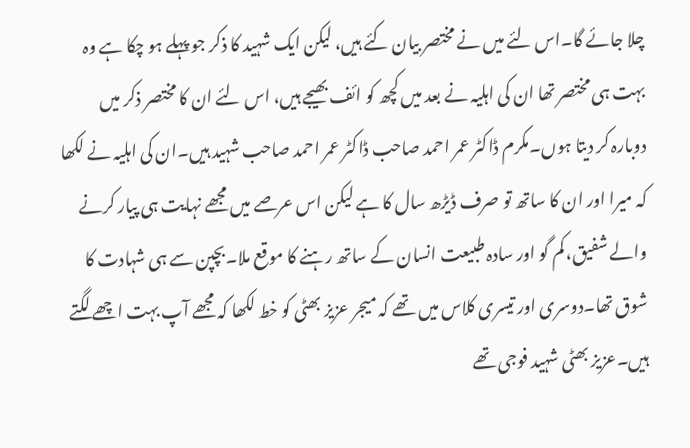چلا جائے گا۔اس لئے میں نے مختصر بیان کئے ہیں، لیکن ایک شہید کا ذکر جو پہلے ہو چکا ہے وہ بہت ہی مختصر تھا ان کی اہلیہ نے بعد میں کچھ کو ائف بھیجے ہیں، اس لئے ان کا مختصر ذکر میں دوبارہ کر دیتا ہوں۔مکرم ڈاکٹر عمر احمد صاحب ڈاکٹر عمر احمد صاحب شہید ہیں۔ان کی اہلیہ نے لکھا کہ میرا اور ان کا ساتھ تو صرف ڈیڑھ سال کا ہے لیکن اس عرصے میں مجھے نہایت ہی پیار کرنے والے شفیق، کم گو اور سادہ طبیعت انسان کے ساتھ رہنے کا موقع ملا۔بچپن سے ہی شہادت کا شوق تھا۔دوسری اور تیسری کلاس میں تھے کہ میجر عزیز بھٹی کو خط لکھا کہ مجھے آپ بہت اچھے لگتے ہیں۔عزیز بھٹی شہید فوجی تھے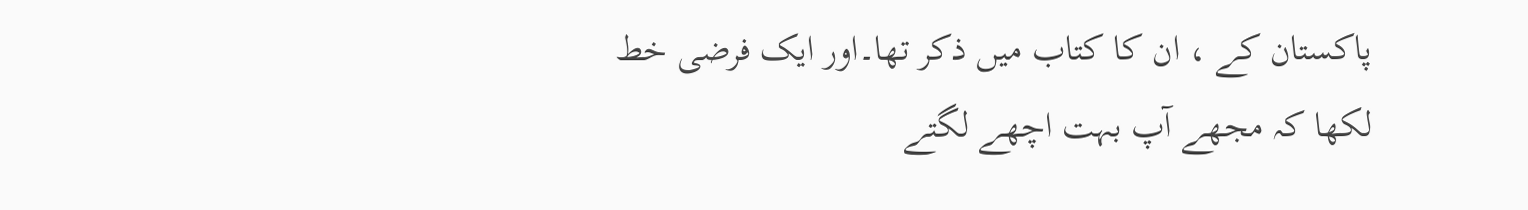پاکستان کے ، ان کا کتاب میں ذکر تھا۔اور ایک فرضی خط لکھا کہ مجھے آپ بہت اچھے لگتے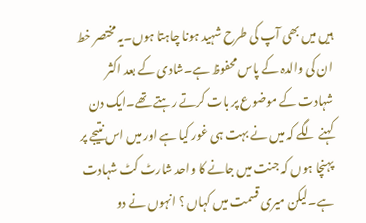ہیں میں بھی آپ کی طرح شہید ہونا چاہتا ہوں۔یہ مختصر خط ان کی والدہ کے پاس محفوظ ہے۔شادی کے بعد اکثر شہادت کے موضوع پر بات کرتے رہتے تھے۔ایک دن کہنے لگے کہ میں نے بہت ہی غور کیا ہے اور میں اس نتیجے پر پہنچا ہوں کہ جنت میں جانے کا واحد شارٹ کٹ شہادت ہے۔لیکن میری قسمت میں کہاں ؟ انہوں نے دو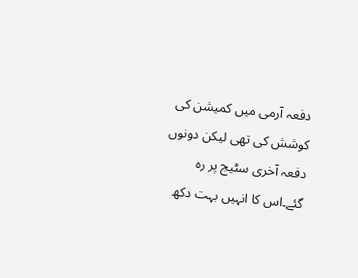دفعہ آرمی میں کمیشن کی کوشش کی تھی لیکن دونوں دفعہ آخری سٹیج پر رہ گئے۔اس کا انہیں بہت دکھ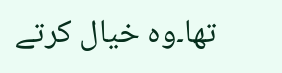تھا۔وہ خیال کرتے